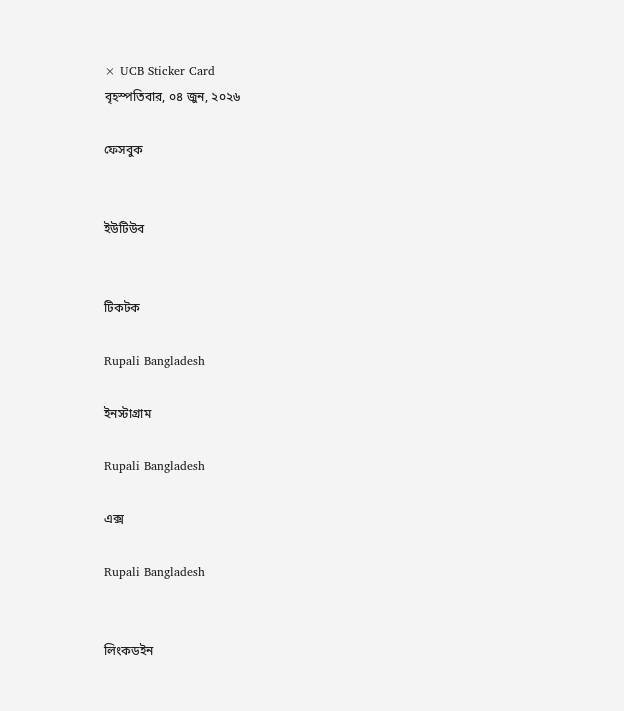× UCB Sticker Card
বৃহস্পতিবার, ০৪ জুন, ২০২৬

ফেসবুক


ইউটিউব


টিকটক

Rupali Bangladesh

ইনস্টাগ্রাম

Rupali Bangladesh

এক্স

Rupali Bangladesh


লিংকডইন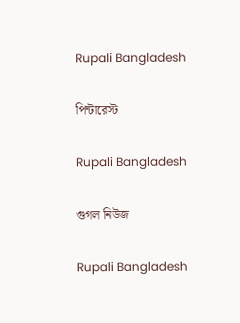Rupali Bangladesh

পিন্টারেস্ট

Rupali Bangladesh

গুগল নিউজ

Rupali Bangladesh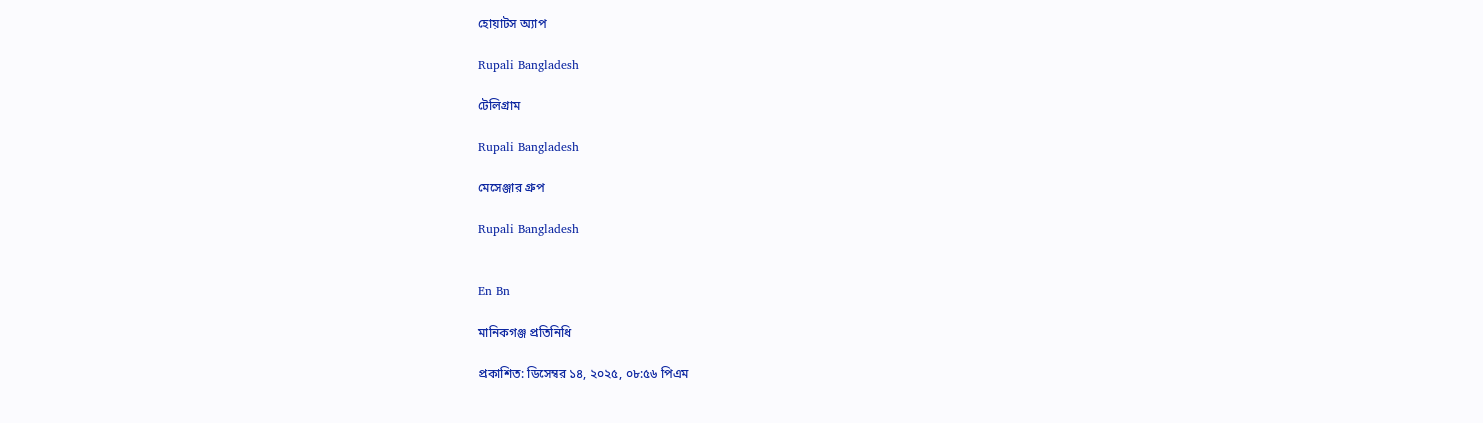হোয়াটস অ্যাপ

Rupali Bangladesh

টেলিগ্রাম

Rupali Bangladesh

মেসেঞ্জার গ্রুপ

Rupali Bangladesh


En Bn

মানিকগঞ্জ প্রতিনিধি

প্রকাশিত: ডিসেম্বর ১৪, ২০২৫, ০৮:৫৬ পিএম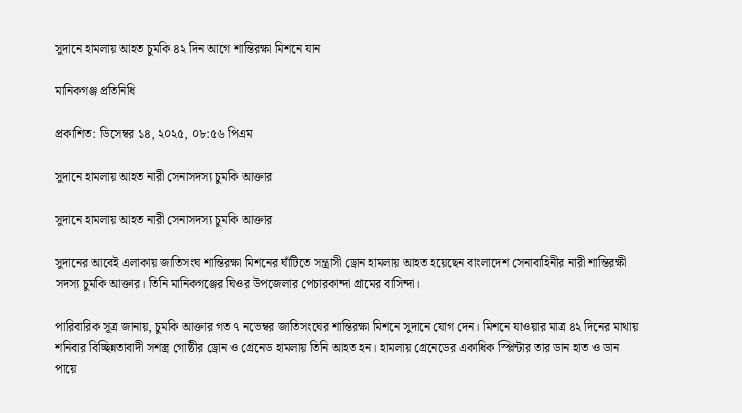সুদানে হামলায় আহত চুমকি ৪২ দিন আগে শান্তিরক্ষা মিশনে যান

মানিকগঞ্জ প্রতিনিধি

প্রকাশিত: ডিসেম্বর ১৪, ২০২৫, ০৮:৫৬ পিএম

সুদানে হামলায় আহত নারী সেনাসদস্য চুমকি আক্তার

সুদানে হামলায় আহত নারী সেনাসদস্য চুমকি আক্তার

সুদানের আবেই এলাকায় জাতিসংঘ শান্তিরক্ষা মিশনের ঘাঁটিতে সন্ত্রাসী ড্রোন হামলায় আহত হয়েছেন বাংলাদেশ সেনাবাহিনীর নারী শান্তিরক্ষী সদস্য চুমকি আক্তার। তিনি মানিকগঞ্জের ঘিওর উপজেলার পেচারকান্দা গ্রামের বাসিন্দা।

পারিবারিক সূত্র জানায়, চুমকি আক্তার গত ৭ নভেম্বর জাতিসংঘের শান্তিরক্ষা মিশনে সুদানে যোগ দেন। মিশনে যাওয়ার মাত্র ৪২ দিনের মাথায় শনিবার বিচ্ছিন্নতাবাদী সশস্ত্র গোষ্ঠীর ড্রোন ও গ্রেনেড হামলায় তিনি আহত হন। হামলায় গ্রেনেডের একাধিক স্প্লিন্টার তার ডান হাত ও ডান পায়ে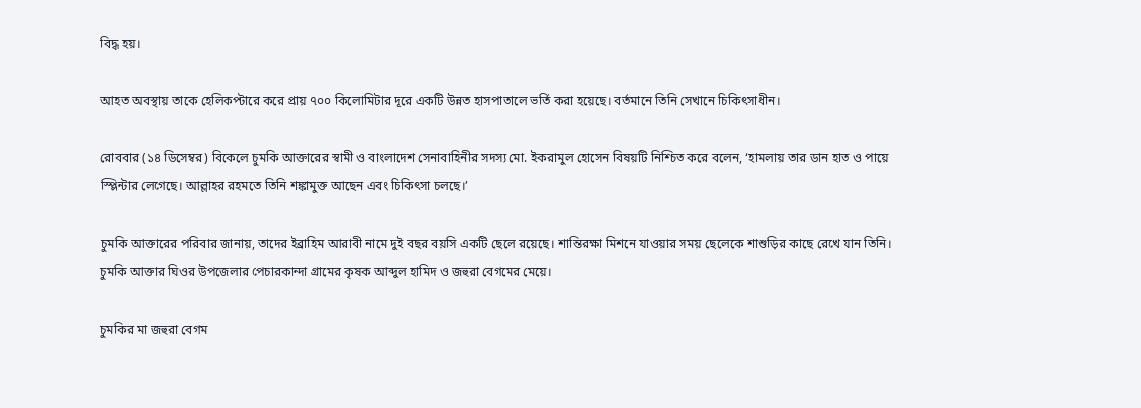বিদ্ধ হয়।

আহত অবস্থায় তাকে হেলিকপ্টারে করে প্রায় ৭০০ কিলোমিটার দূরে একটি উন্নত হাসপাতালে ভর্তি করা হয়েছে। বর্তমানে তিনি সেখানে চিকিৎসাধীন।

রোববার (১৪ ডিসেম্বর) বিকেলে চুমকি আক্তারের স্বামী ও বাংলাদেশ সেনাবাহিনীর সদস্য মো. ইকরামুল হোসেন বিষয়টি নিশ্চিত করে বলেন, ‘হামলায় তার ডান হাত ও পায়ে স্প্লিন্টার লেগেছে। আল্লাহর রহমতে তিনি শঙ্কামুক্ত আছেন এবং চিকিৎসা চলছে।’

চুমকি আক্তারের পরিবার জানায়, তাদের ইব্রাহিম আরাবী নামে দুই বছর বয়সি একটি ছেলে রয়েছে। শান্তিরক্ষা মিশনে যাওয়ার সময় ছেলেকে শাশুড়ির কাছে রেখে যান তিনি। চুমকি আক্তার ঘিওর উপজেলার পেচারকান্দা গ্রামের কৃষক আব্দুল হামিদ ও জহুরা বেগমের মেয়ে।

চুমকির মা জহুরা বেগম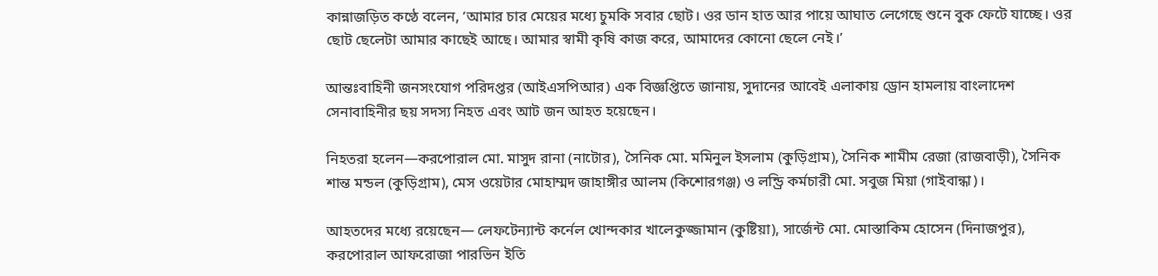কান্নাজড়িত কণ্ঠে বলেন, ‘আমার চার মেয়ের মধ্যে চুমকি সবার ছোট। ওর ডান হাত আর পায়ে আঘাত লেগেছে শুনে বুক ফেটে যাচ্ছে। ওর ছোট ছেলেটা আমার কাছেই আছে। আমার স্বামী কৃষি কাজ করে, আমাদের কোনো ছেলে নেই।’

আন্তঃবাহিনী জনসংযোগ পরিদপ্তর (আইএসপিআর) এক বিজ্ঞপ্তিতে জানায়, সুদানের আবেই এলাকায় ড্রোন হামলায় বাংলাদেশ সেনাবাহিনীর ছয় সদস্য নিহত এবং আট জন আহত হয়েছেন।

নিহতরা হলেন—করপোরাল মো. মাসুদ রানা (নাটোর), সৈনিক মো. মমিনুল ইসলাম (কুড়িগ্রাম), সৈনিক শামীম রেজা (রাজবাড়ী), সৈনিক শান্ত মন্ডল (কুড়িগ্রাম), মেস ওয়েটার মোহাম্মদ জাহাঙ্গীর আলম (কিশোরগঞ্জ) ও লন্ড্রি কর্মচারী মো. সবুজ মিয়া (গাইবান্ধা)।

আহতদের মধ্যে রয়েছেন— লেফটেন্যান্ট কর্নেল খোন্দকার খালেকুজ্জামান (কুষ্টিয়া), সার্জেন্ট মো. মোস্তাকিম হোসেন (দিনাজপুর), করপোরাল আফরোজা পারভিন ইতি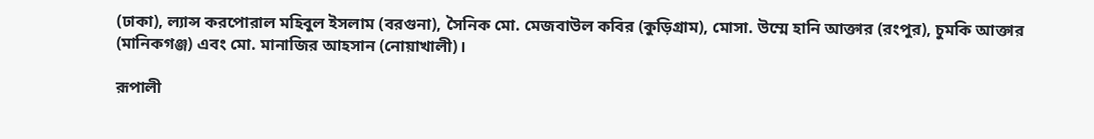(ঢাকা), ল্যান্স করপোরাল মহিবুল ইসলাম (বরগুনা), সৈনিক মো. মেজবাউল কবির (কুড়িগ্রাম), মোসা. উম্মে হানি আক্তার (রংপুর), চুমকি আক্তার (মানিকগঞ্জ) এবং মো. মানাজির আহসান (নোয়াখালী)।

রূপালী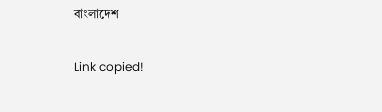বাংলাদেশ

Link copied!